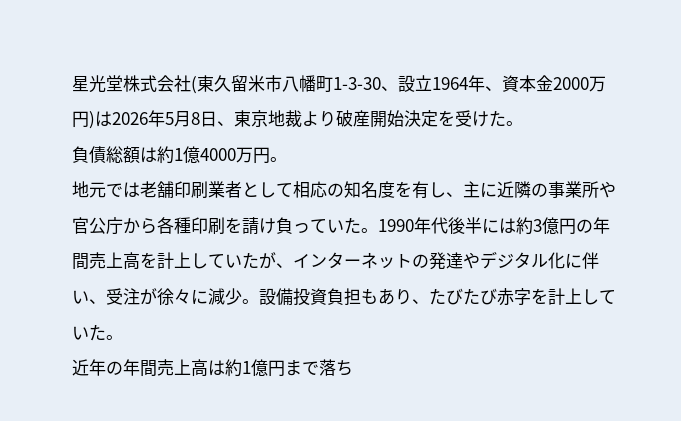星光堂株式会社(東久留米市八幡町1-3-30、設立1964年、資本金2000万円)は2026年5月8日、東京地裁より破産開始決定を受けた。
負債総額は約1億4000万円。
地元では老舗印刷業者として相応の知名度を有し、主に近隣の事業所や官公庁から各種印刷を請け負っていた。1990年代後半には約3億円の年間売上高を計上していたが、インターネットの発達やデジタル化に伴い、受注が徐々に減少。設備投資負担もあり、たびたび赤字を計上していた。
近年の年間売上高は約1億円まで落ち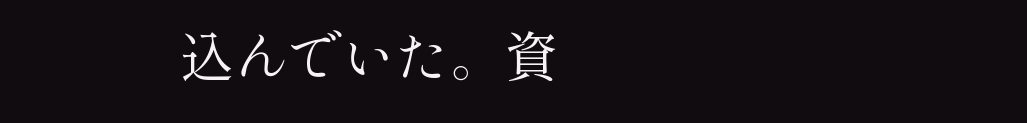込んでいた。資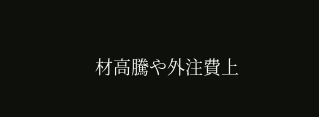材高騰や外注費上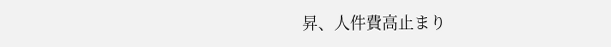昇、人件費高止まり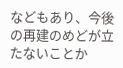などもあり、今後の再建のめどが立たないことか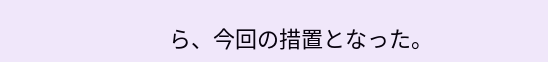ら、今回の措置となった。